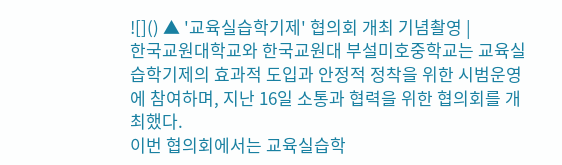![]() ▲ '교육실습학기제' 협의회 개최 기념촬영 |
한국교원대학교와 한국교원대 부설미호중학교는 교육실습학기제의 효과적 도입과 안정적 정착을 위한 시범운영에 참여하며, 지난 16일 소통과 협력을 위한 협의회를 개최했다.
이번 협의회에서는 교육실습학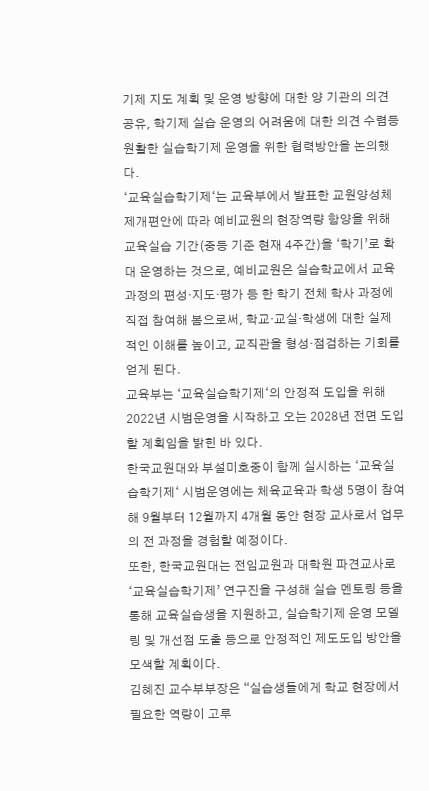기제 지도 계획 및 운영 방향에 대한 양 기관의 의견 공유, 학기제 실습 운영의 어려움에 대한 의견 수렴등 원활한 실습학기제 운영을 위한 협력방안을 논의했다.
‘교육실습학기제‘는 교육부에서 발표한 교원양성체제개편안에 따라 예비교원의 현장역량 함양을 위해 교육실습 기간(중등 기준 현재 4주간)을 ‘학기’로 확대 운영하는 것으로, 예비교원은 실습학교에서 교육과정의 편성·지도·평가 등 한 학기 전체 학사 과정에 직접 참여해 봄으로써, 학교·교실·학생에 대한 실제적인 이해를 높이고, 교직관을 형성·점검하는 기회를 얻게 된다.
교육부는 ‘교육실습학기제‘의 안정적 도입을 위해 2022년 시범운영을 시작하고 오는 2028년 전면 도입할 계획임을 밝힌 바 있다.
한국교원대와 부설미호중이 함께 실시하는 ‘교육실습학기제‘ 시범운영에는 체육교육과 학생 5명이 참여해 9월부터 12월까지 4개월 동안 현장 교사로서 업무의 전 과정을 경험할 예정이다.
또한, 한국교원대는 전임교원과 대학원 파견교사로 ‘교육실습학기제’ 연구진을 구성해 실습 멘토링 등을 통해 교육실습생을 지원하고, 실습학기제 운영 모델링 및 개선점 도출 등으로 안정적인 제도도입 방안을 모색할 계획이다.
김혜진 교수부부장은 “실습생들에게 학교 현장에서 필요한 역량이 고루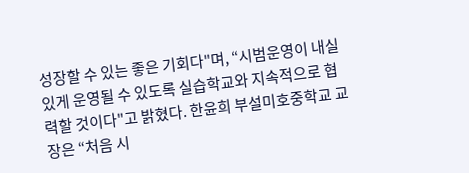성장할 수 있는 좋은 기회다"며, “시범운영이 내실 있게 운영될 수 있도록 실습학교와 지속적으로 협력할 것이다"고 밝혔다. 한윤희 부설미호중학교 교장은 “처음 시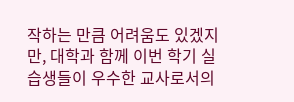작하는 만큼 어려움도 있겠지만, 대학과 함께 이번 학기 실습생들이 우수한 교사로서의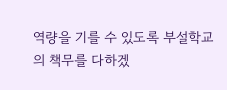역량을 기를 수 있도록 부설학교의 책무를 다하겠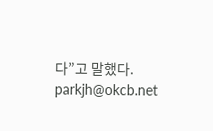다”고 말했다.
parkjh@okcb.net